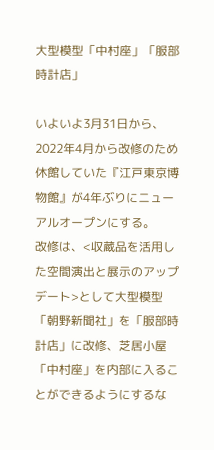大型模型「中村座」「服部時計店」

いよいよ3月31日から、2022年4月から改修のため休館していた『江戸東京博物館』が4年ぶりにニューアルオープンにする。
改修は、<収蔵品を活用した空間演出と展示のアップデート>として大型模型「朝野新聞社」を「服部時計店」に改修、芝居小屋「中村座」を内部に入ることができるようにするな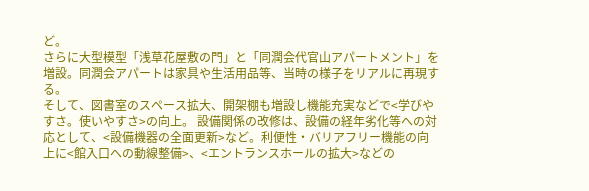ど。
さらに大型模型「浅草花屋敷の門」と「同潤会代官山アパートメント」を増設。同潤会アパートは家具や生活用品等、当時の様子をリアルに再現する。
そして、図書室のスペース拡大、開架棚も増設し機能充実などで<学びやすさ。使いやすさ>の向上。 設備関係の改修は、設備の経年劣化等への対応として、<設備機器の全面更新>など。利便性・バリアフリー機能の向上に<館入口への動線整備>、<エントランスホールの拡大>などの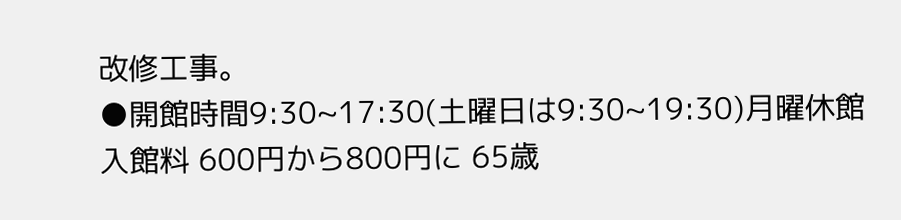改修工事。
●開館時間9:30~17:30(土曜日は9:30~19:30)月曜休館
入館料 600円から800円に 65歳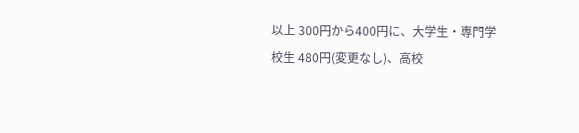以上 300円から400円に、大学生・専門学校生 480円(変更なし)、高校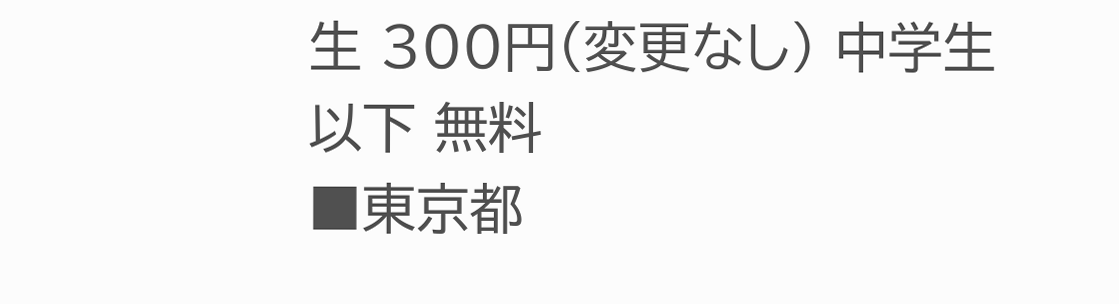生 300円(変更なし) 中学生以下 無料
■東京都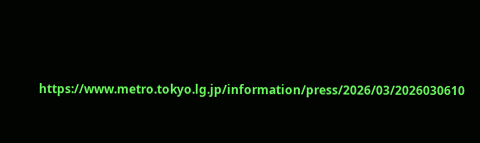https://www.metro.tokyo.lg.jp/information/press/2026/03/2026030610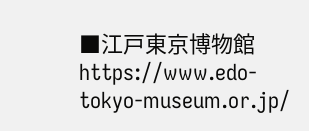■江戸東京博物館 https://www.edo-tokyo-museum.or.jp/